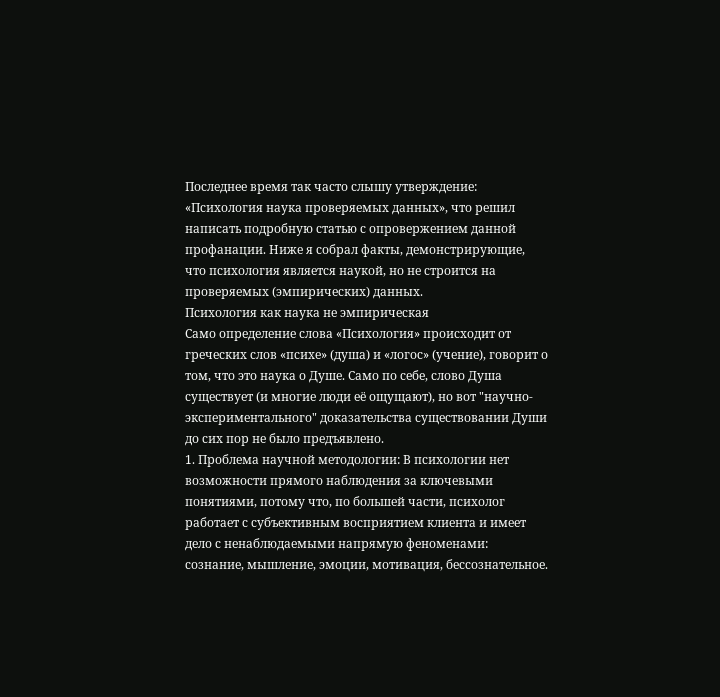Последнее время так часто слышу утверждение: «Психология наука проверяемых данных», что решил написать подробную статью с опровержением данной профанации. Ниже я собрал факты, демонстрирующие, что психология является наукой, но не строится на проверяемых (эмпирических) данных.
Психология как наука не эмпирическая
Само определение слова «Психология» происходит от греческих слов «психе» (душа) и «логос» (учение), говорит о том, что это наука о Душе. Само по себе, слово Душа существует (и многие люди её ощущают), но вот "научно-экспериментального" доказательства существовании Души до сих пор не было предъявлено.
1. Проблема научной методологии: В психологии нет возможности прямого наблюдения за ключевыми понятиями, потому что, по большей части, психолог работает с субъективным восприятием клиента и имеет дело с ненаблюдаемыми напрямую феноменами: сознание, мышление, эмоции, мотивация, бессознательное.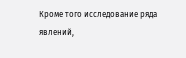Кроме того исследование ряда явлений,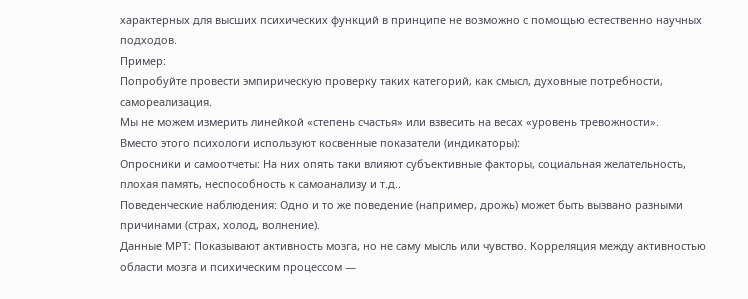характерных для высших психических функций в принципе не возможно с помощью естественно научных подходов.
Пример:
Попробуйте провести эмпирическую проверку таких категорий, как смысл, духовные потребности, самореализация.
Мы не можем измерить линейкой «степень счастья» или взвесить на весах «уровень тревожности».
Вместо этого психологи используют косвенные показатели (индикаторы):
Опросники и самоотчеты: На них опять таки влияют субъективные факторы, социальная желательность, плохая память, неспособность к самоанализу и т.д..
Поведенческие наблюдения: Одно и то же поведение (например, дрожь) может быть вызвано разными причинами (страх, холод, волнение).
Данные МРТ: Показывают активность мозга, но не саму мысль или чувство. Корреляция между активностью области мозга и психическим процессом —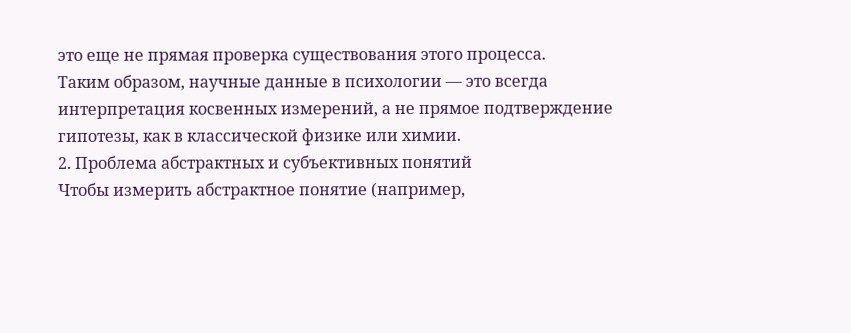это еще не прямая проверка существования этого процесса.
Таким образом, научные данные в психологии — это всегда интерпретация косвенных измерений, а не прямое подтверждение гипотезы, как в классической физике или химии.
2. Проблема абстрактных и субъективных понятий
Чтобы измерить абстрактное понятие (например,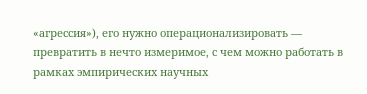«агрессия»), его нужно операционализировать — превратить в нечто измеримое, с чем можно работать в рамках эмпирических научных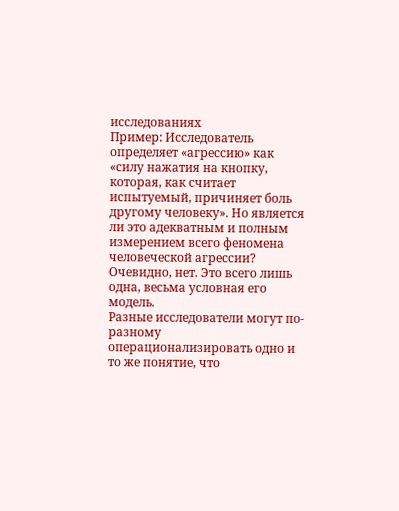исследованиях
Пример: Исследователь определяет «агрессию» как «силу нажатия на кнопку, которая, как считает испытуемый, причиняет боль другому человеку». Но является ли это адекватным и полным измерением всего феномена человеческой агрессии? Очевидно, нет. Это всего лишь одна, весьма условная его модель.
Разные исследователи могут по-разному операционализировать одно и то же понятие, что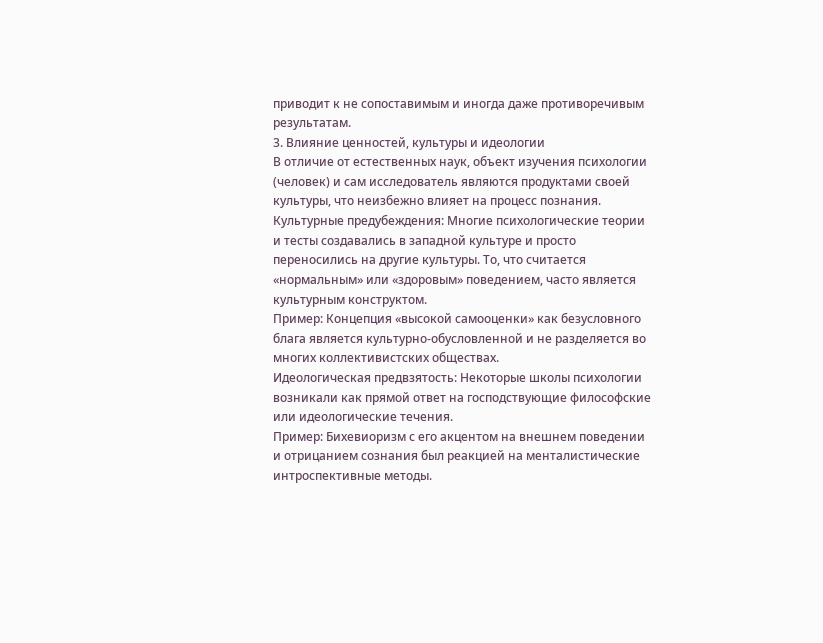приводит к не сопоставимым и иногда даже противоречивым результатам.
3. Влияние ценностей, культуры и идеологии
В отличие от естественных наук, объект изучения психологии (человек) и сам исследователь являются продуктами своей культуры, что неизбежно влияет на процесс познания.
Культурные предубеждения: Многие психологические теории и тесты создавались в западной культуре и просто переносились на другие культуры. То, что считается «нормальным» или «здоровым» поведением, часто является культурным конструктом.
Пример: Концепция «высокой самооценки» как безусловного блага является культурно-обусловленной и не разделяется во многих коллективистских обществах.
Идеологическая предвзятость: Некоторые школы психологии возникали как прямой ответ на господствующие философские или идеологические течения.
Пример: Бихевиоризм с его акцентом на внешнем поведении и отрицанием сознания был реакцией на менталистические интроспективные методы.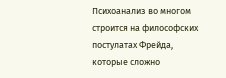Психоанализ во многом строится на философских постулатах Фрейда, которые сложно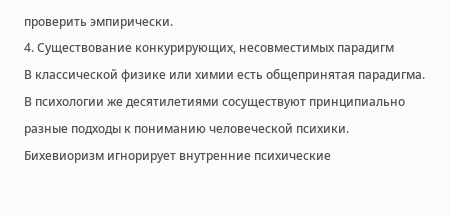проверить эмпирически.
4. Существование конкурирующих, несовместимых парадигм
В классической физике или химии есть общепринятая парадигма. В психологии же десятилетиями сосуществуют принципиально разные подходы к пониманию человеческой психики.
Бихевиоризм игнорирует внутренние психические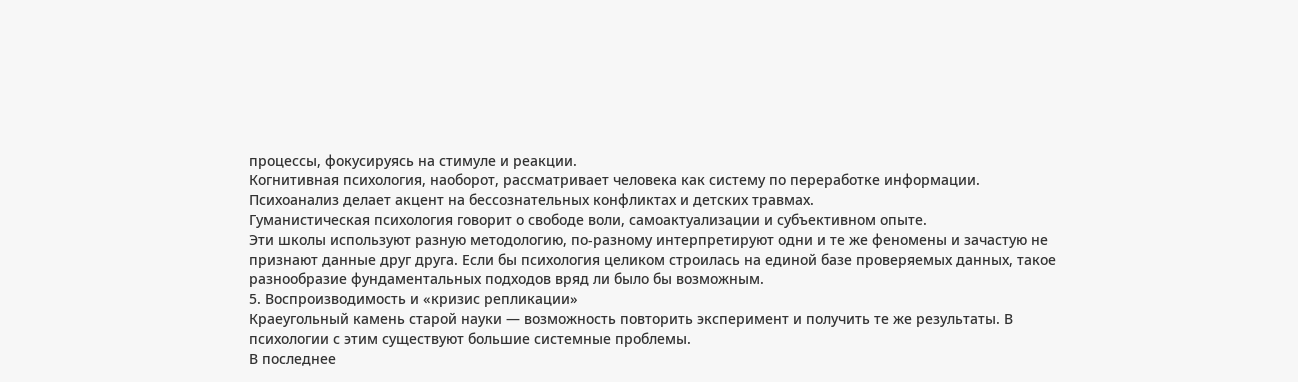процессы, фокусируясь на стимуле и реакции.
Когнитивная психология, наоборот, рассматривает человека как систему по переработке информации.
Психоанализ делает акцент на бессознательных конфликтах и детских травмах.
Гуманистическая психология говорит о свободе воли, самоактуализации и субъективном опыте.
Эти школы используют разную методологию, по-разному интерпретируют одни и те же феномены и зачастую не признают данные друг друга. Если бы психология целиком строилась на единой базе проверяемых данных, такое разнообразие фундаментальных подходов вряд ли было бы возможным.
5. Воспроизводимость и «кризис репликации»
Краеугольный камень старой науки — возможность повторить эксперимент и получить те же результаты. В психологии с этим существуют большие системные проблемы.
В последнее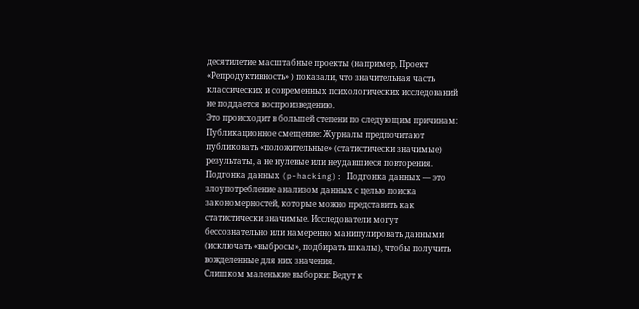десятилетие масштабные проекты (например, Проект «Репродуктивность» ) показали, что значительная часть классических и современных психологических исследований не поддается воспроизведению.
Это происходит в большей степени по следующим причинам:
Публикационное смещение: Журналы предпочитают публиковать «положительные» (статистически значимые) результаты, а не нулевые или неудавшиеся повторения.
Подгонка данных (p-hacking): Подгонка данных — это злоупотребление анализом данных с целью поиска закономерностей, которые можно представить как статистически значимые. Исследователи могут бессознательно или намеренно манипулировать данными (исключать «выбросы», подбирать шкалы), чтобы получить вожделенные для них значения.
Слишком маленькие выборки: Ведут к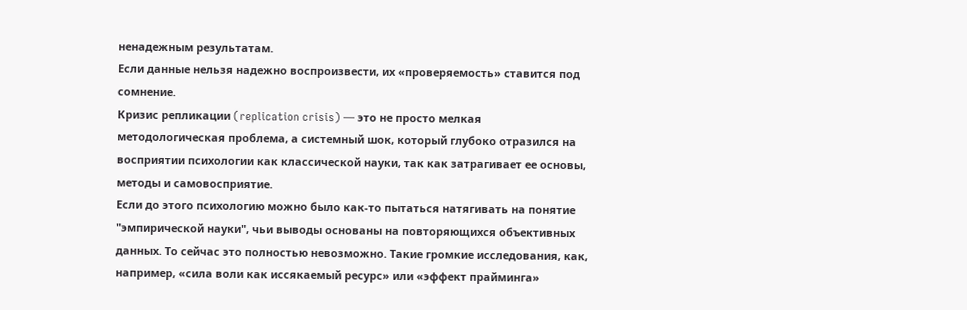ненадежным результатам.
Если данные нельзя надежно воспроизвести, их «проверяемость» ставится под сомнение.
Кризис репликации (replication crisis) — это не просто мелкая методологическая проблема, а системный шок, который глубоко отразился на восприятии психологии как классической науки, так как затрагивает ее основы, методы и самовосприятие.
Если до этого психологию можно было как-то пытаться натягивать на понятие "эмпирической науки", чьи выводы основаны на повторяющихся объективных данных. То сейчас это полностью невозможно. Такие громкие исследования, как, например, «сила воли как иссякаемый ресурс» или «эффект прайминга»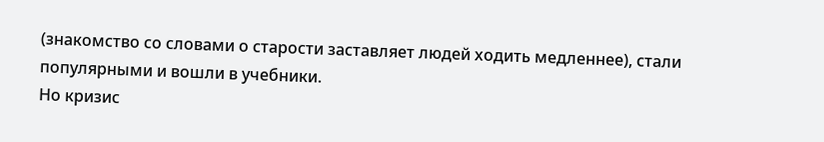(знакомство со словами о старости заставляет людей ходить медленнее), стали популярными и вошли в учебники.
Но кризис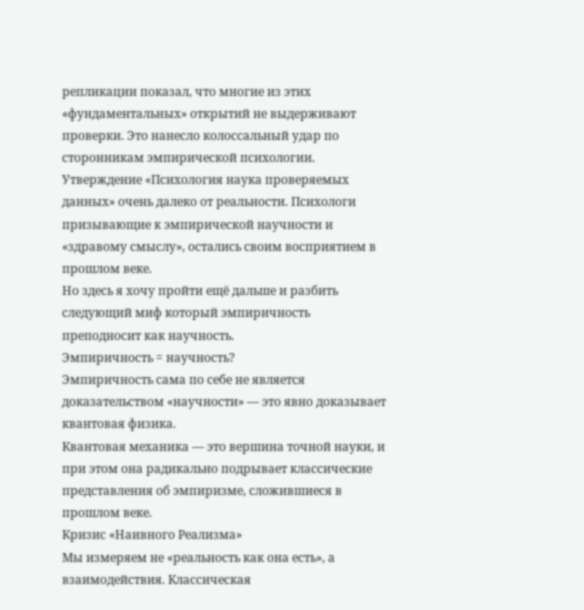репликации показал, что многие из этих «фундаментальных» открытий не выдерживают проверки. Это нанесло колоссальный удар по сторонникам эмпирической психологии.
Утверждение «Психология наука проверяемых данных» очень далеко от реальности. Психологи призывающие к эмпирической научности и «здравому смыслу», остались своим восприятием в прошлом веке.
Но здесь я хочу пройти ещё дальше и разбить следующий миф который эмпиричность преподносит как научность.
Эмпиричность = научность?
Эмпиричность сама по себе не является доказательством «научности» — это явно доказывает квантовая физика.
Квантовая механика — это вершина точной науки, и при этом она радикально подрывает классические представления об эмпиризме, сложившиеся в прошлом веке.
Кризис «Наивного Реализма»
Мы измеряем не «реальность как она есть», а взаимодействия. Классическая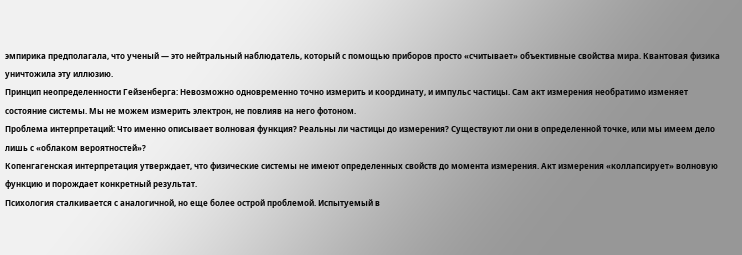эмпирика предполагала, что ученый — это нейтральный наблюдатель, который с помощью приборов просто «считывает» объективные свойства мира. Квантовая физика уничтожила эту иллюзию.
Принцип неопределенности Гейзенберга: Невозможно одновременно точно измерить и координату, и импульс частицы. Сам акт измерения необратимо изменяет состояние системы. Мы не можем измерить электрон, не повлияв на него фотоном.
Проблема интерпретаций: Что именно описывает волновая функция? Реальны ли частицы до измерения? Существуют ли они в определенной точке, или мы имеем дело лишь с «облаком вероятностей»?
Копенгагенская интерпретация утверждает, что физические системы не имеют определенных свойств до момента измерения. Акт измерения «коллапсирует» волновую функцию и порождает конкретный результат.
Психология сталкивается с аналогичной, но еще более острой проблемой. Испытуемый в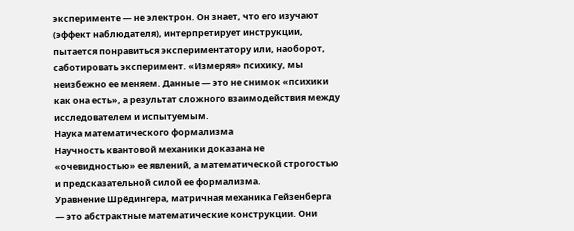эксперименте — не электрон. Он знает, что его изучают (эффект наблюдателя), интерпретирует инструкции, пытается понравиться экспериментатору или, наоборот, саботировать эксперимент. «Измеряя» психику, мы неизбежно ее меняем. Данные — это не снимок «психики как она есть», а результат сложного взаимодействия между исследователем и испытуемым.
Наука математического формализма
Научность квантовой механики доказана не «очевидностью» ее явлений, а математической строгостью и предсказательной силой ее формализма.
Уравнение Шрёдингера, матричная механика Гейзенберга — это абстрактные математические конструкции. Они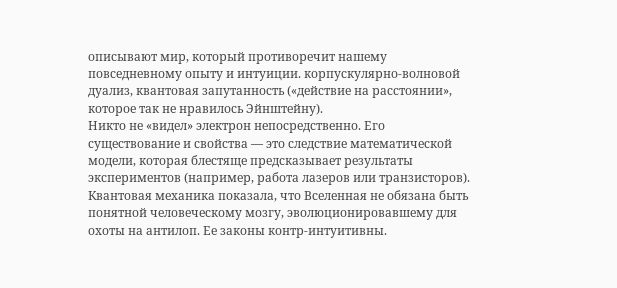описывают мир, который противоречит нашему повседневному опыту и интуиции. корпускулярно-волновой дуализ, квантовая запутанность («действие на расстоянии», которое так не нравилось Эйнштейну).
Никто не «видел» электрон непосредственно. Его существование и свойства — это следствие математической модели, которая блестяще предсказывает результаты экспериментов (например, работа лазеров или транзисторов).
Квантовая механика показала, что Вселенная не обязана быть понятной человеческому мозгу, эволюционировавшему для охоты на антилоп. Ее законы контр-интуитивны.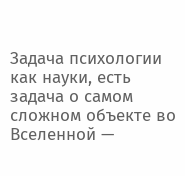Задача психологии как науки, есть задача о самом сложном объекте во Вселенной —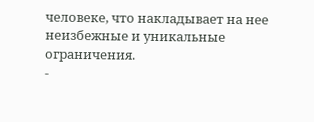человеке, что накладывает на нее неизбежные и уникальные ограничения.
-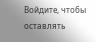Войдите, чтобы оставлять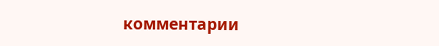комментарии